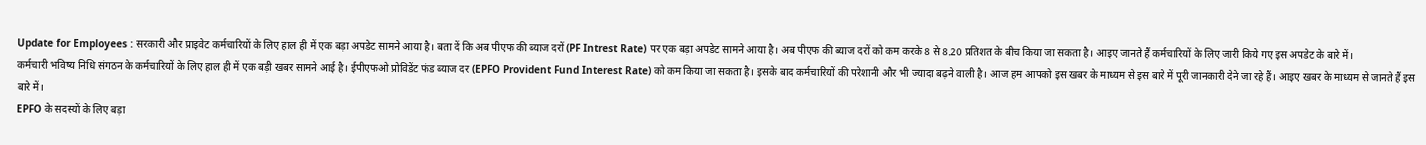Update for Employees : सरकारी और प्राइवेट कर्मचारियों के लिए हाल ही में एक बड़ा अपडेट सामने आया है। बता दें कि अब पीएफ की ब्याज दरों (PF Intrest Rate) पर एक बड़ा अपडेट सामने आया है। अब पीएफ की ब्याज दरों को कम करके 8 से 8.20 प्रतिशत के बीच किया जा सकता है। आइए जानते हैं कर्मचारियों के लिए जारी किये गए इस अपडेट के बारे में।
कर्मचारी भविष्य निधि संगठन के कर्मचारियों के लिए हाल ही में एक बड़ी खबर सामने आई है। ईपीएफओ प्रोविडेंट फंड ब्याज दर (EPFO Provident Fund Interest Rate) को कम किया जा सकता है। इसके बाद कर्मचारियों की परेशानी और भी ज्यादा बढ़ने वाली है। आज हम आपको इस खबर के माध्यम से इस बारे में पूरी जानकारी देने जा रहे हैं। आइए खबर के माध्यम से जानते हैं इस बारे में।
EPFO के सदस्यों के लिए बड़ा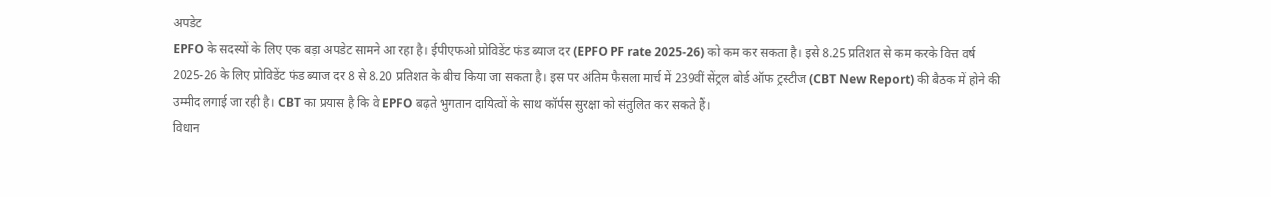अपडेट
EPFO के सदस्यों के लिए एक बड़ा अपडेट सामने आ रहा है। ईपीएफओ प्रोविडेंट फंड ब्याज दर (EPFO PF rate 2025-26) को कम कर सकता है। इसे 8.25 प्रतिशत से कम करके वित्त वर्ष 2025-26 के लिए प्रोविडेंट फंड ब्याज दर 8 से 8.20 प्रतिशत के बीच किया जा सकता है। इस पर अंतिम फैसला मार्च में 239वीं सेंट्रल बोर्ड ऑफ ट्रस्टीज (CBT New Report) की बैठक में होने की उम्मीद लगाई जा रही है। CBT का प्रयास है कि वे EPFO बढ़ते भुगतान दायित्वों के साथ कॉर्पस सुरक्षा को संतुलित कर सकते हैं।
विधान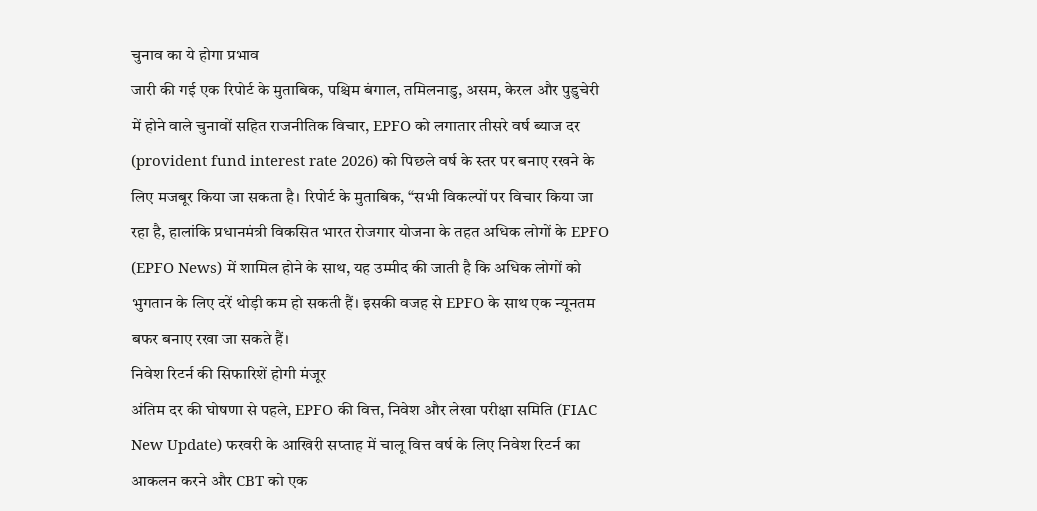चुनाव का ये होगा प्रभाव
जारी की गई एक रिपोर्ट के मुताबिक, पश्चिम बंगाल, तमिलनाडु, असम, केरल और पुडुचेरी में होने वाले चुनावों सहित राजनीतिक विचार, EPFO को लगातार तीसरे वर्ष ब्याज दर (provident fund interest rate 2026) को पिछले वर्ष के स्तर पर बनाए रखने के लिए मजबूर किया जा सकता है। रिपोर्ट के मुताबिक, “सभी विकल्पों पर विचार किया जा रहा है, हालांकि प्रधानमंत्री विकसित भारत रोजगार योजना के तहत अधिक लोगों के EPFO (EPFO News) में शामिल होने के साथ, यह उम्मीद की जाती है कि अधिक लोगों को भुगतान के लिए दरें थोड़ी कम हो सकती हैं। इसकी वजह से EPFO के साथ एक न्यूनतम बफर बनाए रखा जा सकते हैं।
निवेश रिटर्न की सिफारिशें होगी मंजूर
अंतिम दर की घोषणा से पहले, EPFO की वित्त, निवेश और लेखा परीक्षा समिति (FIAC New Update) फरवरी के आखिरी सप्ताह में चालू वित्त वर्ष के लिए निवेश रिटर्न का आकलन करने और CBT को एक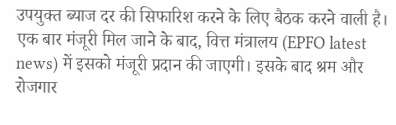उपयुक्त ब्याज दर की सिफारिश करने के लिए बैठक करने वाली है। एक बार मंजूरी मिल जाने के बाद, वित्त मंत्रालय (EPFO latest news) में इसको मंजूरी प्रदान की जाएगी। इसके बाद श्रम और रोजगार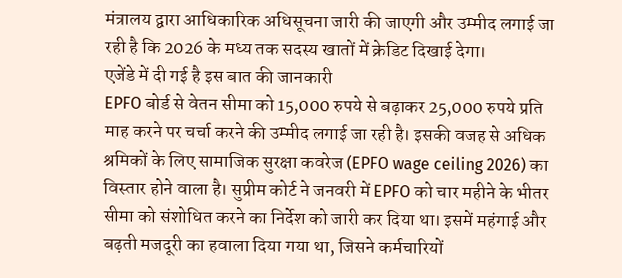मंत्रालय द्वारा आधिकारिक अधिसूचना जारी की जाएगी और उम्मीद लगाई जा रही है कि 2026 के मध्य तक सदस्य खातों में क्रेडिट दिखाई देगा।
एजेंडे में दी गई है इस बात की जानकारी
EPFO बोर्ड से वेतन सीमा को 15,000 रुपये से बढ़ाकर 25,000 रुपये प्रति माह करने पर चर्चा करने की उम्मीद लगाई जा रही है। इसकी वजह से अधिक श्रमिकों के लिए सामाजिक सुरक्षा कवरेज (EPFO wage ceiling 2026) का विस्तार होने वाला है। सुप्रीम कोर्ट ने जनवरी में EPFO को चार महीने के भीतर सीमा को संशोधित करने का निर्देश को जारी कर दिया था। इसमें महंगाई और बढ़ती मजदूरी का हवाला दिया गया था, जिसने कर्मचारियों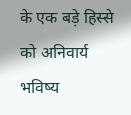के एक बड़े हिस्से को अनिवार्य भविष्य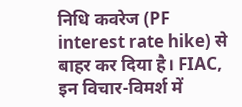निधि कवरेज (PF interest rate hike) से बाहर कर दिया है। FIAC, इन विचार-विमर्श में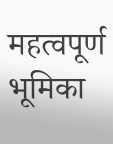महत्वपूर्ण भूमिका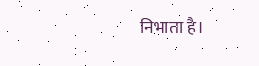निभाता है।